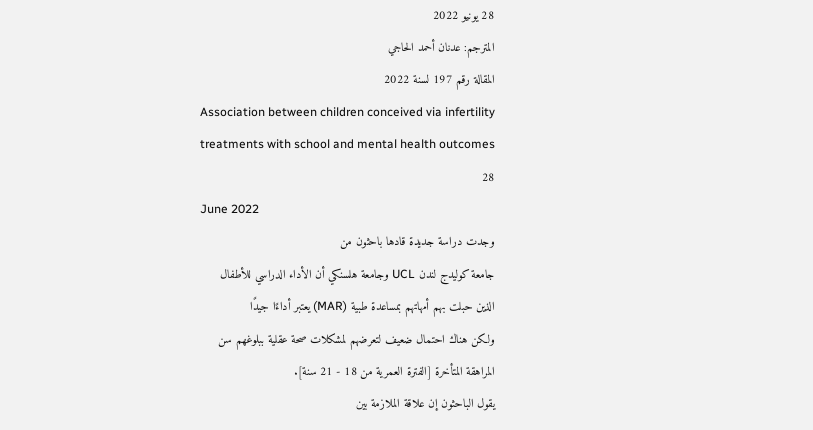28 يونيو 2022
المترجم: عدنان أحمد الحاجي
المقالة رقم 197 لسنة 2022
Association between children conceived via infertility
treatments with school and mental health outcomes
28
June 2022
وجدت دراسة جديدة قادها باحثون من
جامعة كوليدج لندن UCL وجامعة هلسنكي أن الأداء الدراسي للأطفال
الذين حبلت بهم أمهاتهم بمساعدة طبية (MAR) يعتبر أداءًا جيدًا
ولكن هناك احتمال ضعيف لتعرضهم لمشكلات صحة عقلية ببلوغهم سن
المراهقة المتأخرة [الفترة العمرية من 18 - 21 سنة].
يقول الباحثون إن علاقة الملازمة بين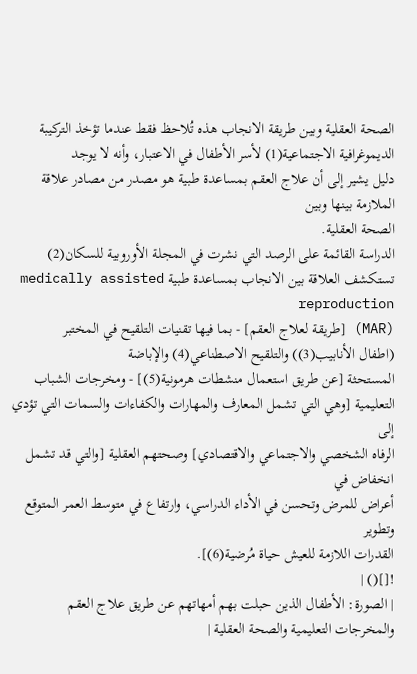الصحة العقلية وبين طريقة الانجاب هذه تُلاحظ فقط عندما تؤخذ التركيبة
الديموغرافية الاجتماعية(1) لأسر الأطفال في الاعتبار، وأنه لا يوجد
دليل يشير إلى أن علاج العقم بمساعدة طبية هو مصدر من مصادر علاقة الملازمة بينها وبين
الصحة العقلية.
الدراسة القائمة على الرصد التي نشرت في المجلة الأوروبية للسكان(2)
تستكشف العلاقة بين الانجاب بمساعدة طبية medically assisted reproduction
(MAR) [طريقة لعلاج العقم] - بما فيها تقنيات التلقيح في المختبر
(اطفال الأنابيب(3)) والتلقيح الاصطناعي(4) والإباضة
المستحثة [عن طريق استعمال منشطات هرمونية(5)] - ومخرجات الشباب
التعليمية [وهي التي تشمل المعارف والمهارات والكفاءات والسمات التي تؤدي إلى
الرفاه الشخصي والاجتماعي والاقتصادي] وصحتهم العقلية [والتي قد تشمل انخفاض في
أعراض للمرض وتحسن في الأداء الدراسي، وارتفاع في متوسط العمر المتوقع وتطوير
القدرات اللازمة للعيش حياة مُرضية(6)].
![]() |
| الصورة: الأطفال الذين حبلت بهم أمهاتهم عن طريق علاج العقم والمخرجات التعليمية والصحة العقلية |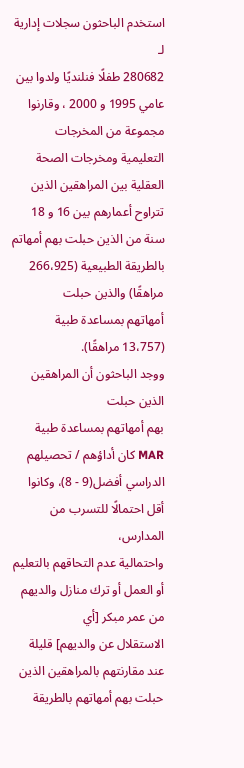استخدم الباحثون سجلات إدارية لـ
280682 طفلًا فنلنديًا ولدوا بين عامي 1995 و 2000 ، وقارنوا مجموعة من المخرجات
التعليمية ومخرجات الصحة العقلية بين المراهقين الذين تتراوح أعمارهم بين 16 و 18
سنة من الذين حبلت بهم أمهاتم بالطريقة الطبيعية (266،925 مراهقًا) والذين حبلت
أمهاتهم بمساعدة طبية (13،757 مراهقًا).
ووجد الباحثون أن المراهقين الذين حبلت
بهم أمهاتهم بمساعدة طبية MAR كان أداؤهم / تحصيلهم
الدراسي أفضل(9 - 8)، وكانوا أقل احتمالًا للتسرب من المدارس،
واحتمالية عدم التحاقهم بالتعليم أو العمل أو ترك منازل والديهم من عمر مبكر [أي
الاستقلال عن والديهم] قليلة عند مقارنتهم بالمراهقين الذين حبلت بهم أمهاتهم بالطريقة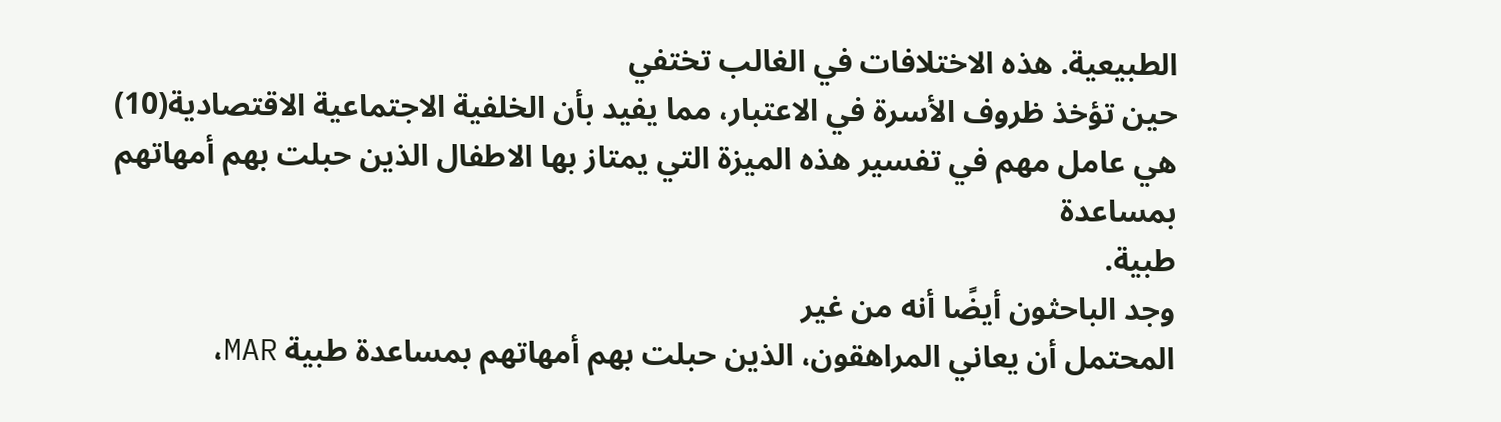الطبيعية. هذه الاختلافات في الغالب تختفي
حين تؤخذ ظروف الأسرة في الاعتبار، مما يفيد بأن الخلفية الاجتماعية الاقتصادية(10)
هي عامل مهم في تفسير هذه الميزة التي يمتاز بها الاطفال الذين حبلت بهم أمهاتهم بمساعدة
طبية.
وجد الباحثون أيضًا أنه من غير
المحتمل أن يعاني المراهقون، الذين حبلت بهم أمهاتهم بمساعدة طبية MAR،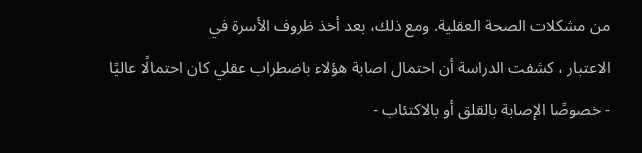من مشكلات الصحة العقلية. ومع ذلك، بعد أخذ ظروف الأسرة في
الاعتبار ، كشفت الدراسة أن احتمال اصابة هؤلاء باضطراب عقلي كان احتمالًا عاليًا
- خصوصًا الإصابة بالقلق أو بالاكتئاب -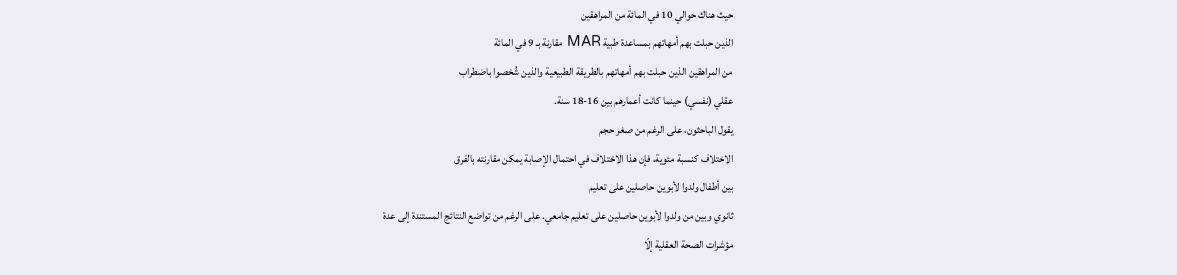حيث هناك حوالي 10 في المائة من المراهقين
الذين حبلت بهم أمهاتهم بمساعدة طبية MAR مقارنة بـ 9 في المائة
من المراهقين الذين حبلت بهم أمهاتهم بالطريقة الطبيعية والذين شُخصوا باضطراب
عقلي (نفسي) حينما كانت أعمارهم بين 16-18 سنة.
يقول الباحثون، على الرغم من صغر حجم
الاختلاف كنسبة مئوية، فإن هذا الاختلاف في احتمال الإصابة يمكن مقارنته بالفرق
بين أطفال ولدوا لأبوين حاصلين على تعليم
ثانوي وبين من ولدوا لأبوين حاصلين على تعليم جامعي. على الرغم من تواضع النتائج المستندة إلى عدة
مؤشرات الصحة العقلية إلّا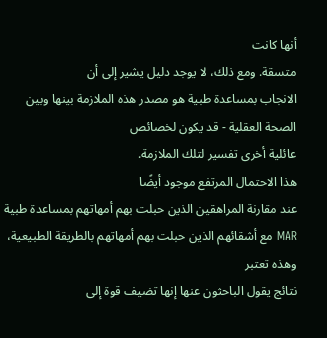أنها كانت
متسقة. ومع ذلك، لا يوجد دليل يشير إلى أن
الانجاب بمساعدة طبية هو مصدر هذه الملازمة بينها وبين الصحة العقلية - قد يكون لخصائص
عائلية أخرى تفسير لتلك الملازمة.
هذا الاحتمال المرتفع موجود أيضًا
عند مقارنة المراهقين الذين حبلت بهم أمهاتهم بمساعدة طبية MAR مع أشقائهم الذين حبلت بهم أمهاتهم بالطريقة الطبيعية، وهذه تعتبر
نتائج يقول الباحثون عنها إنها تضيف قوة إلى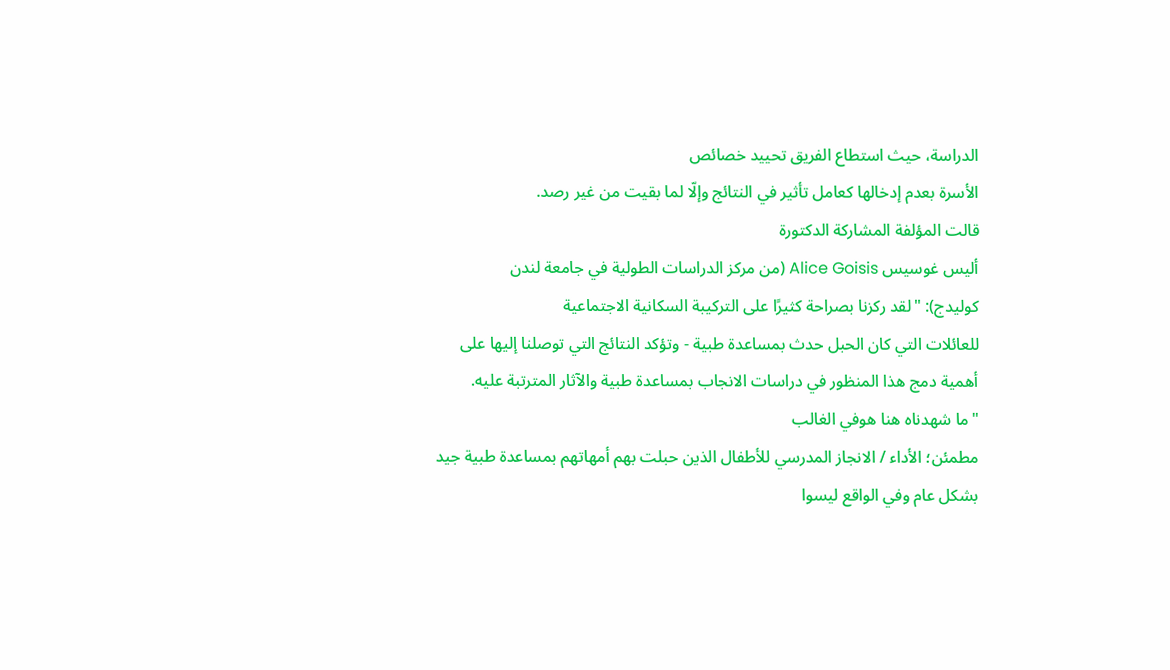الدراسة، حيث استطاع الفريق تحييد خصائص
الأسرة بعدم إدخالها كعامل تأثير في النتائج وإلّا لما بقيت من غير رصد.
قالت المؤلفة المشاركة الدكتورة
أليس غوسيس Alice Goisis (من مركز الدراسات الطولية في جامعة لندن
كوليدج): "لقد ركزنا بصراحة كثيرًا على التركيبة السكانية الاجتماعية
للعائلات التي كان الحبل حدث بمساعدة طبية - وتؤكد النتائج التي توصلنا إليها على
أهمية دمج هذا المنظور في دراسات الانجاب بمساعدة طبية والآثار المترتبة عليه.
"ما شهدناه هنا هوفي الغالب
مطمئن؛ الأداء / الانجاز المدرسي للأطفال الذين حبلت بهم أمهاتهم بمساعدة طبية جيد
بشكل عام وفي الواقع ليسوا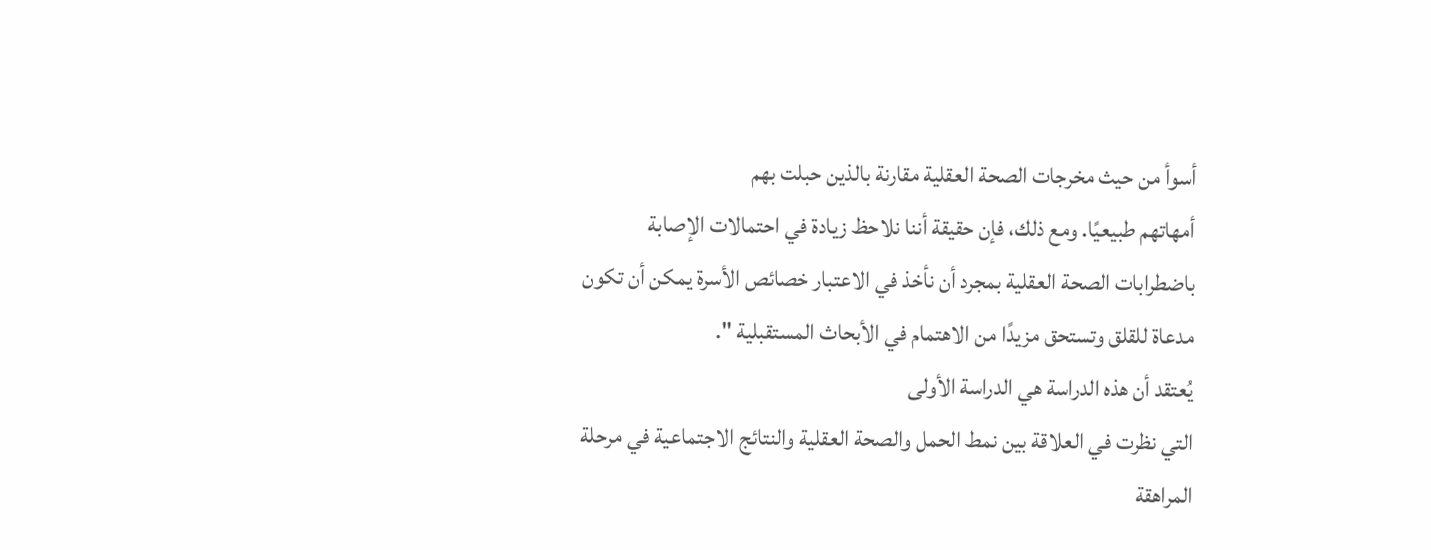أسوأ من حيث مخرجات الصحة العقلية مقارنة بالذين حبلت بهم
أمهاتهم طبيعيًا. ومع ذلك، فإن حقيقة أننا نلاحظ زيادة في احتمالات الإصابة
باضطرابات الصحة العقلية بمجرد أن نأخذ في الاعتبار خصائص الأسرة يمكن أن تكون
مدعاة للقلق وتستحق مزيدًا من الاهتمام في الأبحاث المستقبلية ".
يُعتقد أن هذه الدراسة هي الدراسة الأولى
التي نظرت في العلاقة بين نمط الحمل والصحة العقلية والنتائج الاجتماعية في مرحلة
المراهقة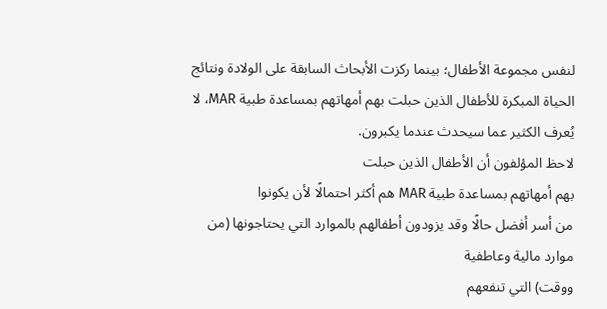لنفس مجموعة الأطفال؛ بينما ركزت الأبحاث السابقة على الولادة ونتائج
الحياة المبكرة للأطفال الذين حبلت بهم أمهاتهم بمساعدة طبية MAR، لا يُعرف الكثير عما سيحدث عندما يكبرون.
لاحظ المؤلفون أن الأطفال الذين حبلت
بهم أمهاتهم بمساعدة طبية MAR هم أكثر احتمالًا لأن يكونوا
من أسر أفضل حالًا وقد يزودون أطفالهم بالموارد التي يحتاجونها (من موارد مالية وعاطفية
ووقت) التي تنفعهم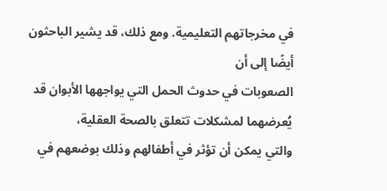في مخرجاتهم التعليمية. ومع ذلك، قد يشير الباحثون أيضًا إلى أن
الصعوبات في حدوث الحمل التي يواجهها الأبوان قد يُعرضهما لمشكلات تتعلق بالصحة العقلية،
والتي يمكن أن تؤثر في أطفالهم وذلك بوضعهم في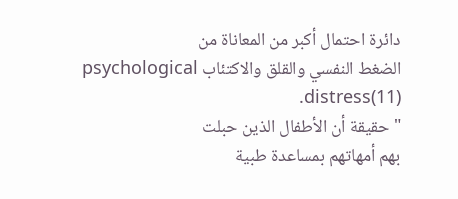دائرة احتمال أكبر من المعاناة من
الضغط النفسي والقلق والاكتئاب psychological distress(11).
"حقيقة أن الأطفال الذين حبلت
بهم أمهاتهم بمساعدة طبية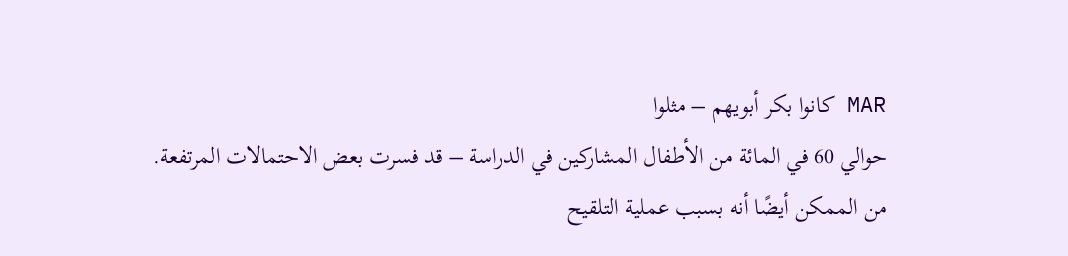MAR كانوا بكر أبويهم – مثلوا
حوالي 60 في المائة من الأطفال المشاركين في الدراسة – قد فسرت بعض الاحتمالات المرتفعة.
من الممكن أيضًا أنه بسبب عملية التلقيح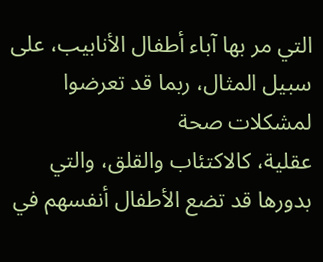التي مر بها آباء أطفال الأنابيب، على سبيل المثال، ربما قد تعرضوا لمشكلات صحة
عقلية، كالاكتئاب والقلق، والتي بدورها قد تضع الأطفال أنفسهم في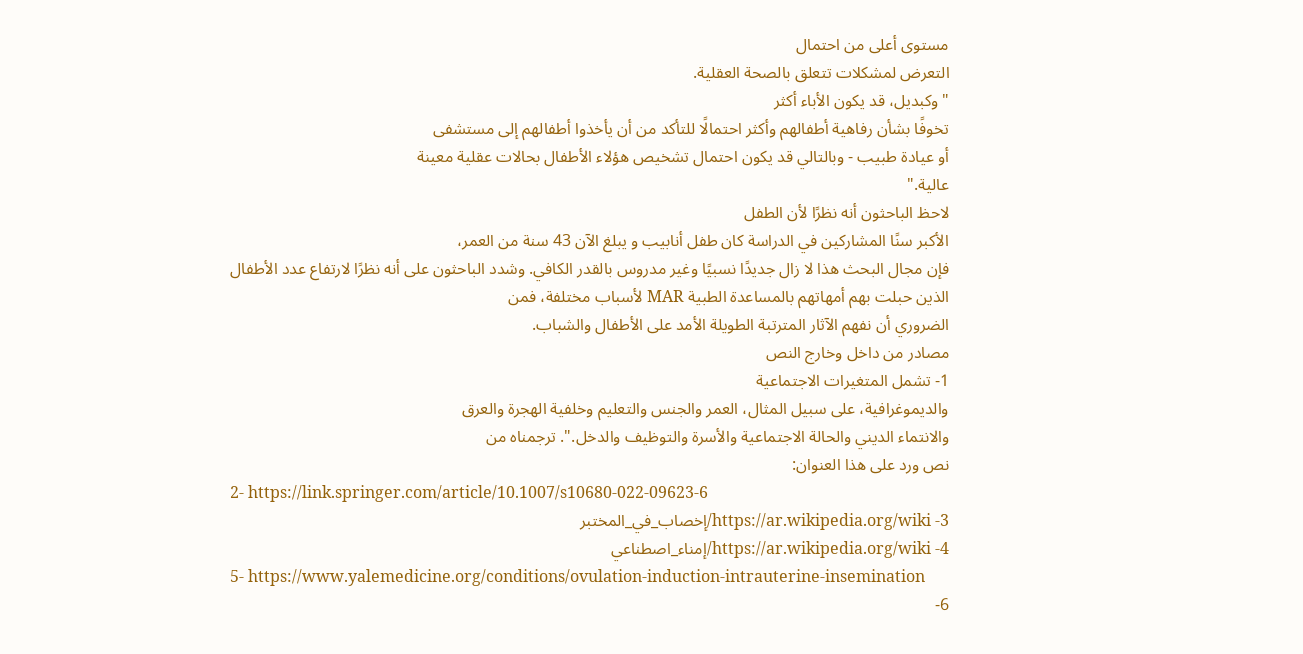مستوى أعلى من احتمال
التعرض لمشكلات تتعلق بالصحة العقلية.
"وكبديل، قد يكون الأباء أكثر
تخوفًا بشأن رفاهية أطفالهم وأكثر احتمالًا للتأكد من أن يأخذوا أطفالهم إلى مستشفى
أو عيادة طبيب - وبالتالي قد يكون احتمال تشخيص هؤلاء الأطفال بحالات عقلية معينة
عالية."
لاحظ الباحثون أنه نظرًا لأن الطفل
الأكبر سنًا المشاركين في الدراسة كان طفل أنابيب و يبلغ الآن 43 سنة من العمر،
فإن مجال البحث هذا لا زال جديدًا نسبيًا وغير مدروس بالقدر الكافي. وشدد الباحثون على أنه نظرًا لارتفاع عدد الأطفال
الذين حبلت بهم أمهاتهم بالمساعدة الطبية MAR لأسباب مختلفة، فمن
الضروري أن نفهم الآثار المترتبة الطويلة الأمد على الأطفال والشباب.
مصادر من داخل وخارج النص
1- تشمل المتغيرات الاجتماعية
والديموغرافية، على سبيل المثال، العمر والجنس والتعليم وخلفية الهجرة والعرق
والانتماء الديني والحالة الاجتماعية والأسرة والتوظيف والدخل.". ترجمناه من
نص ورد على هذا العنوان:
2- https://link.springer.com/article/10.1007/s10680-022-09623-6
3- https://ar.wikipedia.org/wiki/إخصاب_في_المختبر
4- https://ar.wikipedia.org/wiki/إمناء_اصطناعي
5- https://www.yalemedicine.org/conditions/ovulation-induction-intrauterine-insemination
6-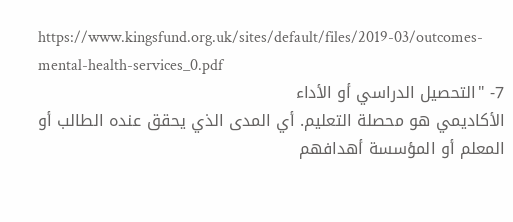https://www.kingsfund.org.uk/sites/default/files/2019-03/outcomes-mental-health-services_0.pdf
7- "التحصيل الدراسي أو الأداء
الأكاديمي هو محصلة التعليم. أي المدى الذي يحقق عنده الطالب أو
المعلم أو المؤسسة أهدافهم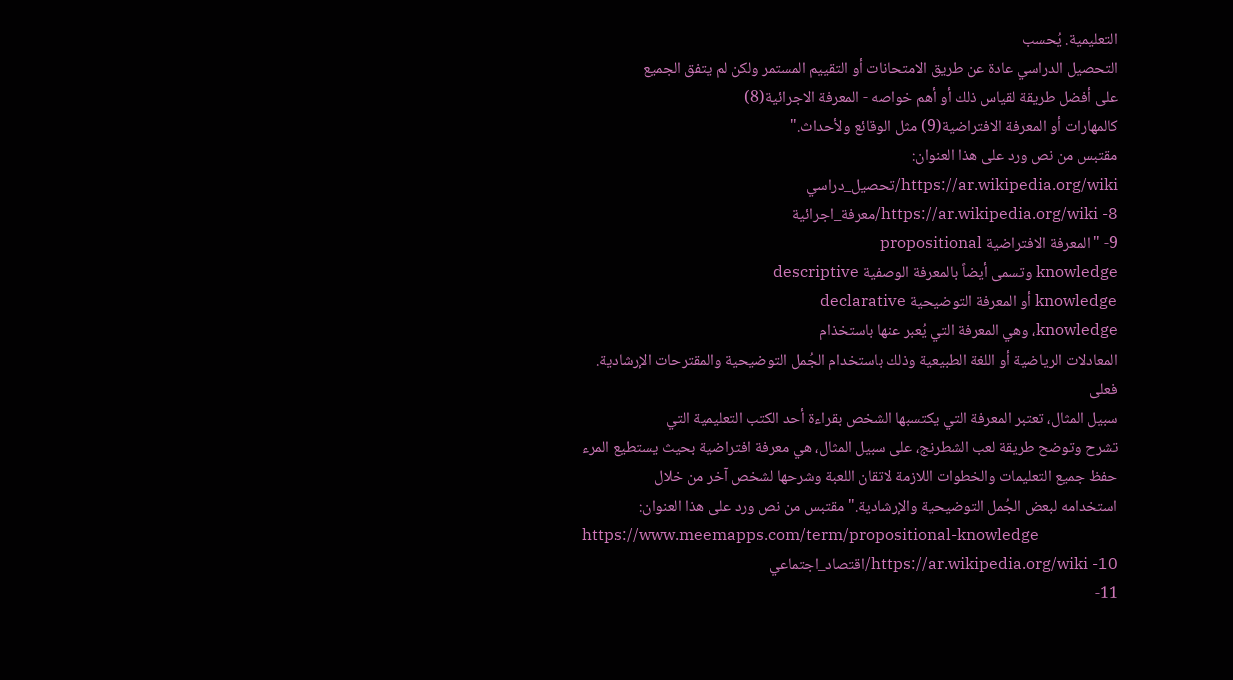التعليمية. يُحسب
التحصيل الدراسي عادة عن طريق الامتحانات أو التقييم المستمر ولكن لم يتفق الجميع
على أفضل طريقة لقياس ذلك أو أهم خواصه - المعرفة الاجرائية(8)
كالمهارات أو المعرفة الافتراضية(9) مثل الوقائع ولأحداث."
مقتبس من نص ورد على هذا العنوان:
https://ar.wikipedia.org/wiki/تحصيل_دراسي
8- https://ar.wikipedia.org/wiki/معرفة_اجرائية
9- "المعرفة الافتراضية propositional
knowledge وتسمى أيضاً بالمعرفة الوصفية descriptive
knowledge أو المعرفة التوضيحية declarative
knowledge، وهي المعرفة التي يُعبر عنها باستخذام
المعادلات الرياضية أو اللغة الطبيعية وذلك باستخدام الجُمل التوضيحية والمقترحات الإرشادية.
فعلى
سبيل المثال، تعتبر المعرفة التي يكتسبها الشخص بقراءة أحد الكتب التعليمية التي
تشرح وتوضح طريقة لعب الشطرنج، على سبيل المثال، هي معرفة افتراضية بحيث يستطيع المرء
حفظ جميع التعليمات والخطوات اللازمة لاتقان اللعبة وشرحها لشخص آخر من خلال
استخدامه لبعض الجُمل التوضيحية والإرشادية." مقتبس من نص ورد على هذا العنوان:
https://www.meemapps.com/term/propositional-knowledge
10- https://ar.wikipedia.org/wiki/اقتصاد_اجتماعي
11-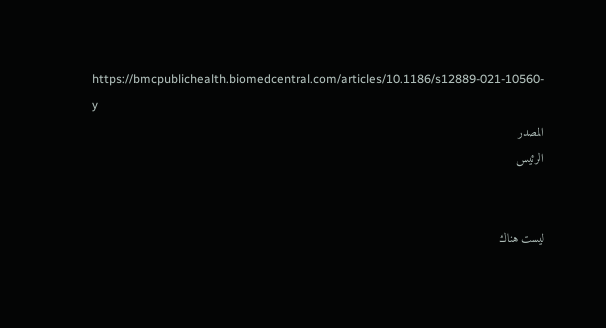https://bmcpublichealth.biomedcentral.com/articles/10.1186/s12889-021-10560-y
المصدر
الرئيس


ليست هناك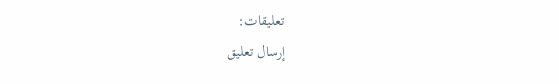تعليقات:
إرسال تعليق